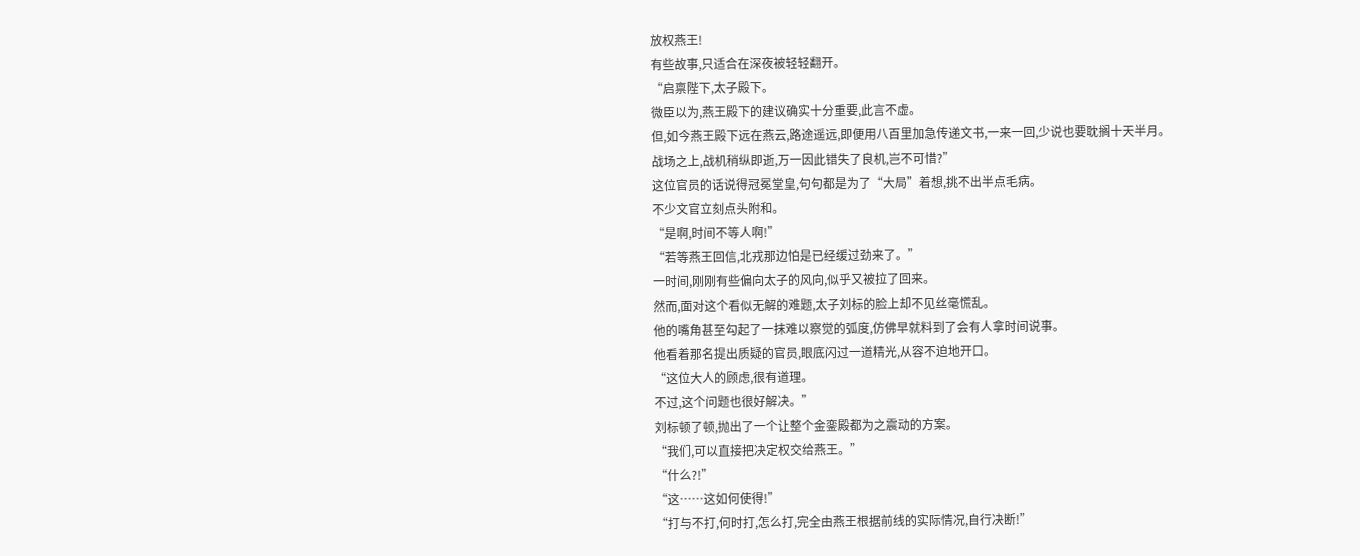放权燕王!
有些故事,只适合在深夜被轻轻翻开。
“启禀陛下,太子殿下。
微臣以为,燕王殿下的建议确实十分重要,此言不虚。
但,如今燕王殿下远在燕云,路途遥远,即便用八百里加急传递文书,一来一回,少说也要耽搁十天半月。
战场之上,战机稍纵即逝,万一因此错失了良机,岂不可惜?”
这位官员的话说得冠冕堂皇,句句都是为了“大局”着想,挑不出半点毛病。
不少文官立刻点头附和。
“是啊,时间不等人啊!”
“若等燕王回信,北戎那边怕是已经缓过劲来了。”
一时间,刚刚有些偏向太子的风向,似乎又被拉了回来。
然而,面对这个看似无解的难题,太子刘标的脸上却不见丝毫慌乱。
他的嘴角甚至勾起了一抹难以察觉的弧度,仿佛早就料到了会有人拿时间说事。
他看着那名提出质疑的官员,眼底闪过一道精光,从容不迫地开口。
“这位大人的顾虑,很有道理。
不过,这个问题也很好解决。”
刘标顿了顿,抛出了一个让整个金銮殿都为之震动的方案。
“我们,可以直接把决定权交给燕王。”
“什么?!”
“这……这如何使得!”
“打与不打,何时打,怎么打,完全由燕王根据前线的实际情况,自行决断!”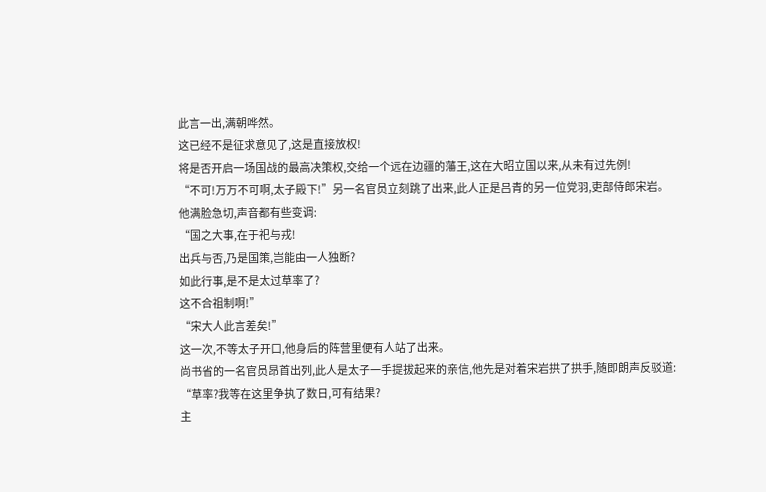此言一出,满朝哗然。
这已经不是征求意见了,这是直接放权!
将是否开启一场国战的最高决策权,交给一个远在边疆的藩王,这在大昭立国以来,从未有过先例!
“不可!万万不可啊,太子殿下!”另一名官员立刻跳了出来,此人正是吕青的另一位党羽,吏部侍郎宋岩。
他满脸急切,声音都有些变调:
“国之大事,在于祀与戎!
出兵与否,乃是国策,岂能由一人独断?
如此行事,是不是太过草率了?
这不合祖制啊!”
“宋大人此言差矣!”
这一次,不等太子开口,他身后的阵营里便有人站了出来。
尚书省的一名官员昂首出列,此人是太子一手提拔起来的亲信,他先是对着宋岩拱了拱手,随即朗声反驳道:
“草率?我等在这里争执了数日,可有结果?
主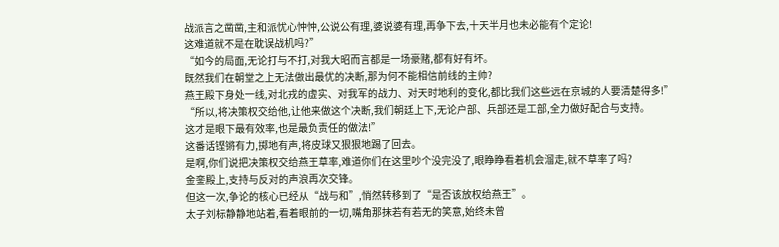战派言之凿凿,主和派忧心忡忡,公说公有理,婆说婆有理,再争下去,十天半月也未必能有个定论!
这难道就不是在耽误战机吗?”
“如今的局面,无论打与不打,对我大昭而言都是一场豪赌,都有好有坏。
既然我们在朝堂之上无法做出最优的决断,那为何不能相信前线的主帅?
燕王殿下身处一线,对北戎的虚实、对我军的战力、对天时地利的变化,都比我们这些远在京城的人要清楚得多!”
“所以,将决策权交给他,让他来做这个决断,我们朝廷上下,无论户部、兵部还是工部,全力做好配合与支持。
这才是眼下最有效率,也是最负责任的做法!”
这番话铿锵有力,掷地有声,将皮球又狠狠地踢了回去。
是啊,你们说把决策权交给燕王草率,难道你们在这里吵个没完没了,眼睁睁看着机会溜走,就不草率了吗?
金銮殿上,支持与反对的声浪再次交锋。
但这一次,争论的核心已经从“战与和”,悄然转移到了“是否该放权给燕王”。
太子刘标静静地站着,看着眼前的一切,嘴角那抹若有若无的笑意,始终未曾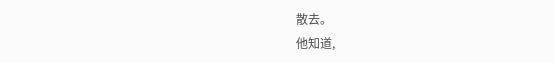散去。
他知道,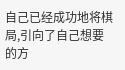自己已经成功地将棋局,引向了自己想要的方